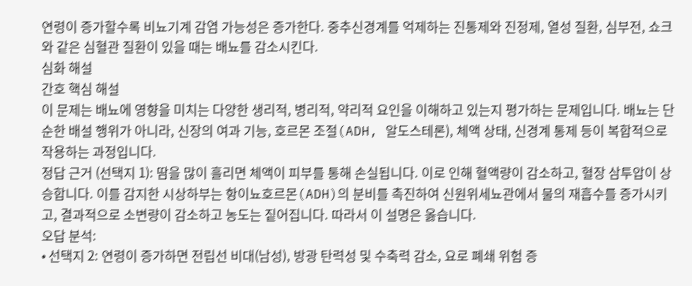연령이 증가할수록 비뇨기계 감염 가능성은 증가한다. 중추신경계를 억제하는 진통제와 진정제, 열성 질환, 심부전, 쇼크와 같은 심혈관 질환이 있을 때는 배뇨를 감소시킨다.
심화 해설
간호 핵심 해설
이 문제는 배뇨에 영향을 미치는 다양한 생리적, 병리적, 약리적 요인을 이해하고 있는지 평가하는 문제입니다. 배뇨는 단순한 배설 행위가 아니라, 신장의 여과 기능, 호르몬 조절(ADH, 알도스테론), 체액 상태, 신경계 통제 등이 복합적으로 작용하는 과정입니다.
정답 근거 (선택지 1): 땀을 많이 흘리면 체액이 피부를 통해 손실됩니다. 이로 인해 혈액량이 감소하고, 혈장 삼투압이 상승합니다. 이를 감지한 시상하부는 항이뇨호르몬(ADH)의 분비를 촉진하여 신원위세뇨관에서 물의 재흡수를 증가시키고, 결과적으로 소변량이 감소하고 농도는 짙어집니다. 따라서 이 설명은 옳습니다.
오답 분석:
• 선택지 2: 연령이 증가하면 전립선 비대(남성), 방광 탄력성 및 수축력 감소, 요로 폐쇄 위험 증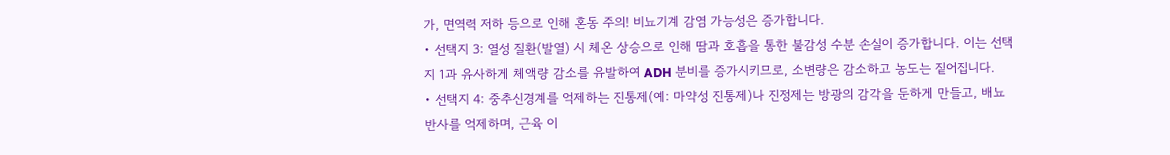가, 면역력 저하 등으로 인해 혼동 주의! 비뇨기계 감염 가능성은 증가합니다.
• 선택지 3: 열성 질환(발열) 시 체온 상승으로 인해 땀과 호흡을 통한 불감성 수분 손실이 증가합니다. 이는 선택지 1과 유사하게 체액량 감소를 유발하여 ADH 분비를 증가시키므로, 소변량은 감소하고 농도는 짙어집니다.
• 선택지 4: 중추신경계를 억제하는 진통제(예: 마약성 진통제)나 진정제는 방광의 감각을 둔하게 만들고, 배뇨 반사를 억제하며, 근육 이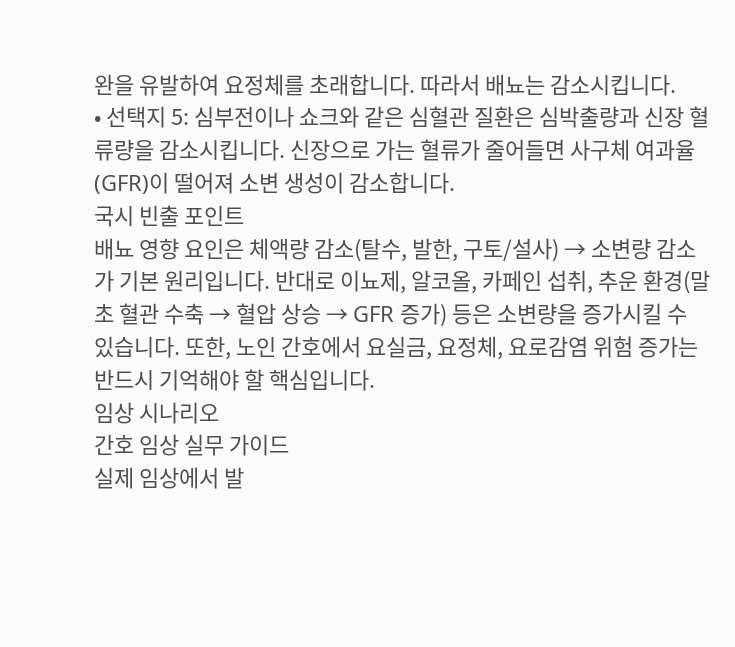완을 유발하여 요정체를 초래합니다. 따라서 배뇨는 감소시킵니다.
• 선택지 5: 심부전이나 쇼크와 같은 심혈관 질환은 심박출량과 신장 혈류량을 감소시킵니다. 신장으로 가는 혈류가 줄어들면 사구체 여과율(GFR)이 떨어져 소변 생성이 감소합니다.
국시 빈출 포인트
배뇨 영향 요인은 체액량 감소(탈수, 발한, 구토/설사) → 소변량 감소가 기본 원리입니다. 반대로 이뇨제, 알코올, 카페인 섭취, 추운 환경(말초 혈관 수축 → 혈압 상승 → GFR 증가) 등은 소변량을 증가시킬 수 있습니다. 또한, 노인 간호에서 요실금, 요정체, 요로감염 위험 증가는 반드시 기억해야 할 핵심입니다.
임상 시나리오
간호 임상 실무 가이드
실제 임상에서 발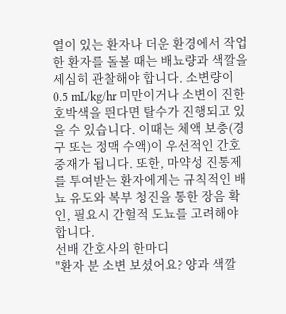열이 있는 환자나 더운 환경에서 작업한 환자를 돌볼 때는 배뇨량과 색깔을 세심히 관찰해야 합니다. 소변량이 0.5 mL/kg/hr 미만이거나 소변이 진한 호박색을 띈다면 탈수가 진행되고 있을 수 있습니다. 이때는 체액 보충(경구 또는 정맥 수액)이 우선적인 간호 중재가 됩니다. 또한, 마약성 진통제를 투여받는 환자에게는 규칙적인 배뇨 유도와 복부 청진을 통한 장음 확인, 필요시 간헐적 도뇨를 고려해야 합니다.
선배 간호사의 한마디
"환자 분 소변 보셨어요? 양과 색깔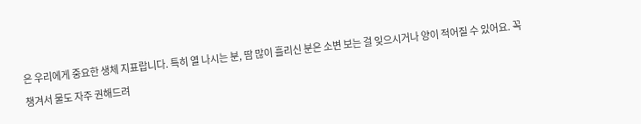은 우리에게 중요한 생체 지표랍니다. 특히 열 나시는 분, 땀 많이 흘리신 분은 소변 보는 걸 잊으시거나 양이 적어질 수 있어요. 꼭 챙겨서 물도 자주 권해드려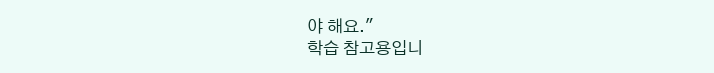야 해요."
학습 참고용입니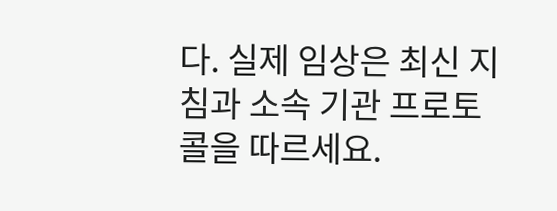다. 실제 임상은 최신 지침과 소속 기관 프로토콜을 따르세요.